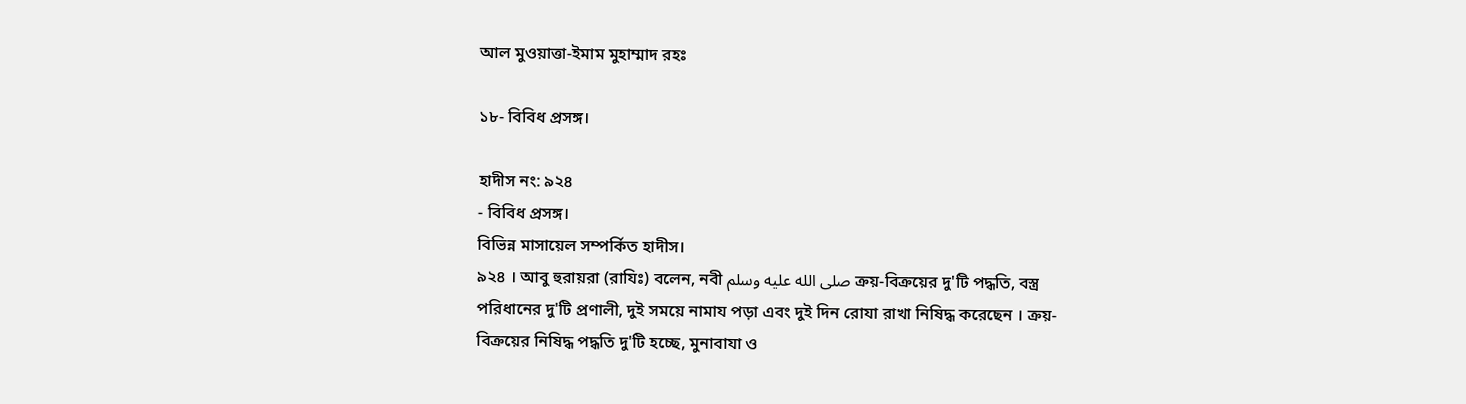আল মুওয়াত্তা-ইমাম মুহাম্মাদ রহঃ

১৮- বিবিধ প্রসঙ্গ।

হাদীস নং: ৯২৪
- বিবিধ প্রসঙ্গ।
বিভিন্ন মাসায়েল সম্পর্কিত হাদীস।
৯২৪ । আবু হুরায়রা (রাযিঃ) বলেন, নবী صلى الله عليه وسلم ক্রয়-বিক্রয়ের দু'টি পদ্ধতি, বস্ত্র পরিধানের দু'টি প্রণালী, দুই সময়ে নামায পড়া এবং দুই দিন রোযা রাখা নিষিদ্ধ করেছেন । ক্রয়-বিক্রয়ের নিষিদ্ধ পদ্ধতি দু'টি হচ্ছে, মুনাবাযা ও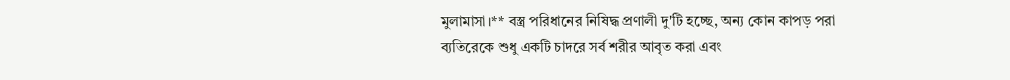মুলামাসা।** বস্ত্র পরিধানের নিষিদ্ধ প্রণালী দু'টি হচ্ছে, অন্য কোন কাপড় পরা ব্যতিরেকে শুধু একটি চাদরে সর্ব শরীর আবৃত করা এবং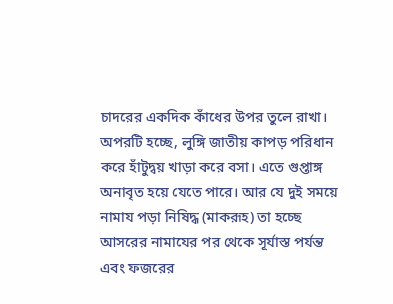চাদরের একদিক কাঁধের উপর তুলে রাখা। অপরটি হচ্ছে, লুঙ্গি জাতীয় কাপড় পরিধান করে হাঁটুদ্বয় খাড়া করে বসা। এতে গুপ্তাঙ্গ অনাবৃত হয়ে যেতে পারে। আর যে দুই সময়ে নামায পড়া নিষিদ্ধ (মাকরূহ) তা হচ্ছে আসরের নামাযের পর থেকে সূর্যাস্ত পর্যন্ত এবং ফজরের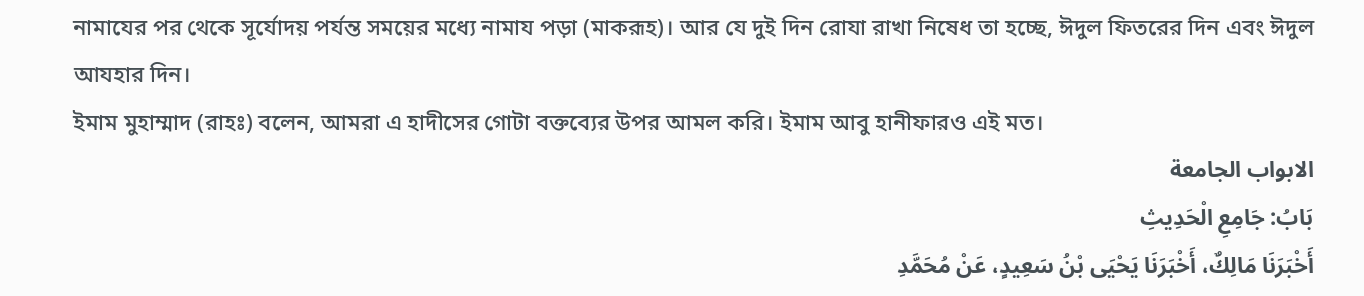নামাযের পর থেকে সূর্যোদয় পর্যন্ত সময়ের মধ্যে নামায পড়া (মাকরূহ)। আর যে দুই দিন রোযা রাখা নিষেধ তা হচ্ছে, ঈদুল ফিতরের দিন এবং ঈদুল আযহার দিন।
ইমাম মুহাম্মাদ (রাহঃ) বলেন, আমরা এ হাদীসের গোটা বক্তব্যের উপর আমল করি। ইমাম আবু হানীফারও এই মত।
الابواب الجامعة
بَابُ: جَامِعِ الْحَدِيثِ
أَخْبَرَنَا مَالِكٌ، أَخْبَرَنَا يَحْيَى بْنُ سَعِيدٍ، عَنْ مُحَمَّدِ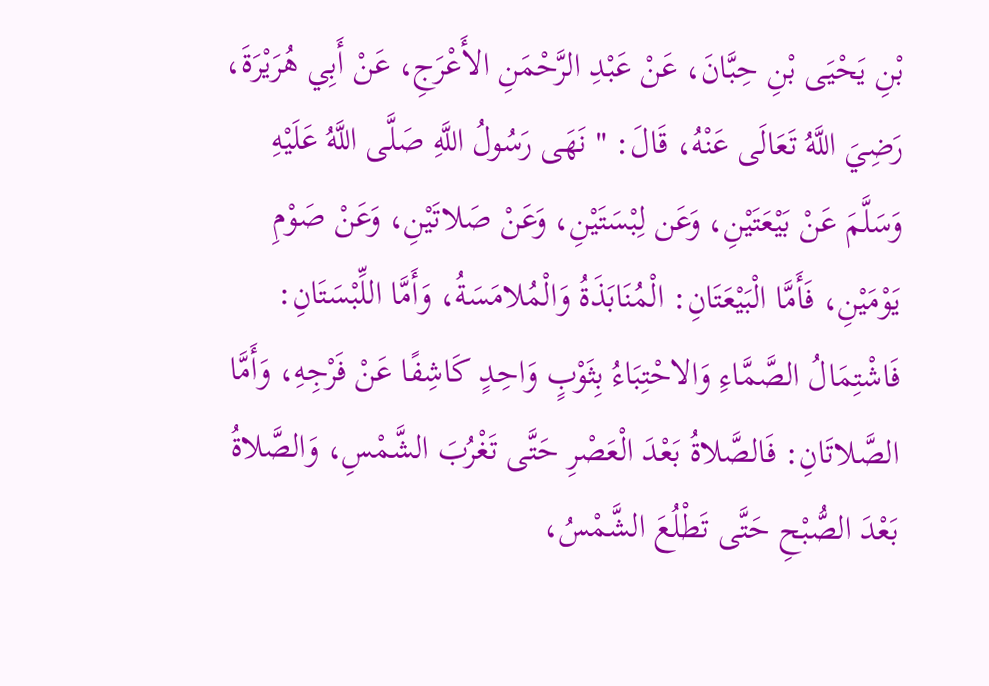بْنِ يَحْيَى بْنِ حِبَّانَ، عَنْ عَبْدِ الرَّحْمَنِ الأَعْرَجِ، عَنْ أَبِي هُرَيْرَةَ، رَضِيَ اللَّهُ تَعَالَى عَنْهُ، قَالَ: " نَهَى رَسُولُ اللَّهِ صَلَّى اللَّهُ عَلَيْهِ وَسَلَّمَ عَنْ بَيْعَتَيْنِ، وَعَن لِبْسَتَيْنِ، وَعَنْ صَلاتَيْنِ، وَعَنْ صَوْمِ يَوْمَيْنِ، فَأَمَّا الْبَيْعَتَانِ: الْمُنَابَذَةُ وَالْمُلامَسَةُ، وَأَمَّا اللِّبْسَتَانِ: فَاشْتِمَالُ الصَّمَّاءِ وَالاحْتِبَاءُ بِثَوْبٍ وَاحِدٍ كَاشِفًا عَنْ فَرْجِهِ، وَأَمَّا الصَّلاتَانِ: فَالصَّلاةُ بَعْدَ الْعَصْرِ حَتَّى تَغْرُبَ الشَّمْسِ، وَالصَّلاةُ بَعْدَ الصُّبْحِ حَتَّى تَطْلُعَ الشَّمْسُ،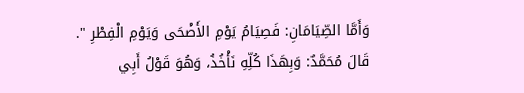وَأَمَّا الصِّيَامَانِ: فَصِيَامُ يَوْمِ الأَضْحَى وَيَوْمِ الْفِطْرِ ".
قَالَ مُحَمَّدٌ: وَبِهَذَا كُلِّهِ نَأْخُذُ، وَهُوَ قَوْلُ أَبِي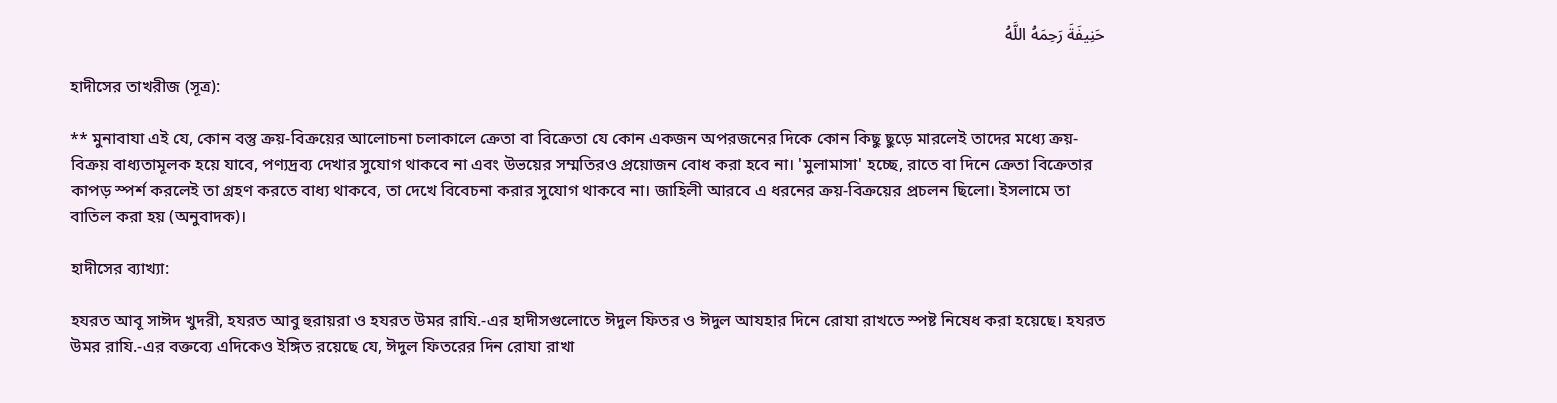حَنِيفَةَ رَحِمَهُ اللَّهُ

হাদীসের তাখরীজ (সূত্র):

** মুনাবাযা এই যে, কোন বস্তু ক্রয়-বিক্রয়ের আলোচনা চলাকালে ক্রেতা বা বিক্রেতা যে কোন একজন অপরজনের দিকে কোন কিছু ছুড়ে মারলেই তাদের মধ্যে ক্রয়-বিক্রয় বাধ্যতামূলক হয়ে যাবে, পণ্যদ্রব্য দেখার সুযোগ থাকবে না এবং উভয়ের সম্মতিরও প্রয়োজন বোধ করা হবে না। 'মুলামাসা' হচ্ছে, রাতে বা দিনে ক্রেতা বিক্রেতার কাপড় স্পর্শ করলেই তা গ্রহণ করতে বাধ্য থাকবে, তা দেখে বিবেচনা করার সুযোগ থাকবে না। জাহিলী আরবে এ ধরনের ক্রয়-বিক্রয়ের প্রচলন ছিলো। ইসলামে তা বাতিল করা হয় (অনুবাদক)।

হাদীসের ব্যাখ্যা:

হযরত আবূ সাঈদ খুদরী, হযরত আবু হুরায়রা ও হযরত উমর রাযি.-এর হাদীসগুলোতে ঈদুল ফিতর ও ঈদুল আযহার দিনে রোযা রাখতে স্পষ্ট নিষেধ করা হয়েছে। হযরত উমর রাযি.-এর বক্তব্যে এদিকেও ইঙ্গিত রয়েছে যে, ঈদুল ফিতরের দিন রোযা রাখা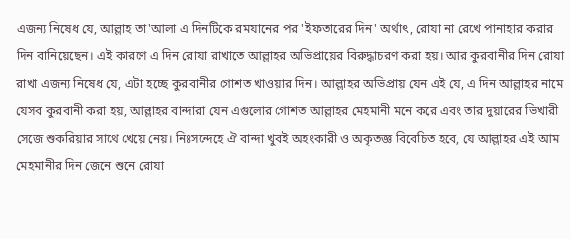এজন্য নিষেধ যে, আল্লাহ তা'আলা এ দিনটিকে রমযানের পর 'ইফতারের দিন' অর্থাৎ, রোযা না রেখে পানাহার করার দিন বানিয়েছেন। এই কারণে এ দিন রোযা রাখাতে আল্লাহর অভিপ্রায়ের বিরুদ্ধাচরণ করা হয়। আর কুরবানীর দিন রোযা রাখা এজন্য নিষেধ যে, এটা হচ্ছে কুরবানীর গোশত খাওয়ার দিন। আল্লাহর অভিপ্রায় যেন এই যে, এ দিন আল্লাহর নামে যেসব কুরবানী করা হয়, আল্লাহর বান্দারা যেন এগুলোর গোশত আল্লাহর মেহমানী মনে করে এবং তার দুয়ারের ভিখারী সেজে শুকরিয়ার সাথে খেয়ে নেয়। নিঃসন্দেহে ঐ বান্দা খুবই অহংকারী ও অকৃতজ্ঞ বিবেচিত হবে, যে আল্লাহর এই আম মেহমানীর দিন জেনে শুনে রোযা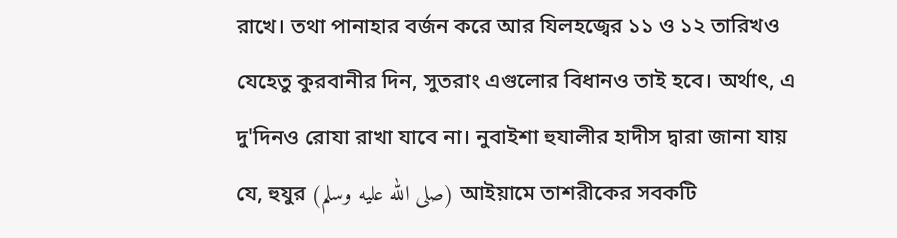রাখে। তথা পানাহার বর্জন করে আর যিলহজ্বের ১১ ও ১২ তারিখও যেহেতু কুরবানীর দিন, সুতরাং এগুলোর বিধানও তাই হবে। অর্থাৎ, এ দু'দিনও রোযা রাখা যাবে না। নুবাইশা হুযালীর হাদীস দ্বারা জানা যায় যে, হুযুর (صلى الله عليه وسلم) আইয়ামে তাশরীকের সবকটি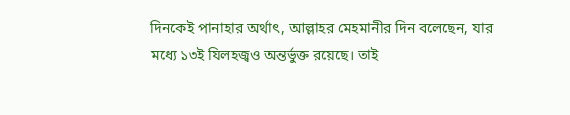দিনকেই পানাহার অর্থাৎ, আল্লাহর মেহমানীর দিন বলেছেন, যার মধ্যে ১৩ই যিলহজ্বও অন্তর্ভুক্ত রয়েছে। তাই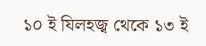১০ ই যিলহজ্ব থেকে ১৩ ই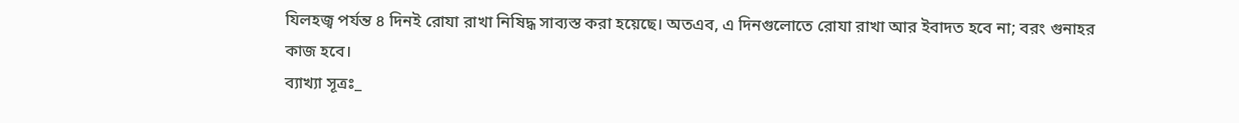যিলহজ্ব পর্যন্ত ৪ দিনই রোযা রাখা নিষিদ্ধ সাব্যস্ত করা হয়েছে। অতএব, এ দিনগুলোতে রোযা রাখা আর ইবাদত হবে না; বরং গুনাহর কাজ হবে।
ব্যাখ্যা সূত্রঃ_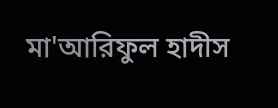মা'আরিফুল হাদীস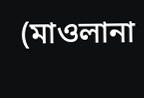(মাওলানা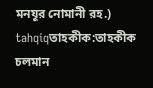মনযূর নোমানী রহ.)
tahqiqতাহকীক:তাহকীক চলমান